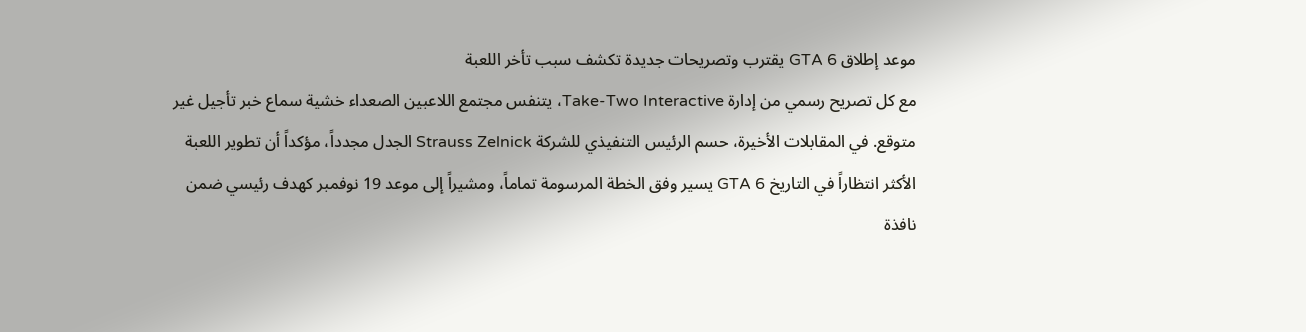موعد إطلاق GTA 6 يقترب وتصريحات جديدة تكشف سبب تأخر اللعبة
مع كل تصريح رسمي من إدارة Take-Two Interactive، يتنفس مجتمع اللاعبين الصعداء خشية سماع خبر تأجيل غير متوقع. في المقابلات الأخيرة، حسم الرئيس التنفيذي للشركة Strauss Zelnick الجدل مجدداً، مؤكداً أن تطوير اللعبة الأكثر انتظاراً في التاريخ GTA 6 يسير وفق الخطة المرسومة تماماً، ومشيراً إلى موعد 19 نوفمبر كهدف رئيسي ضمن نافذة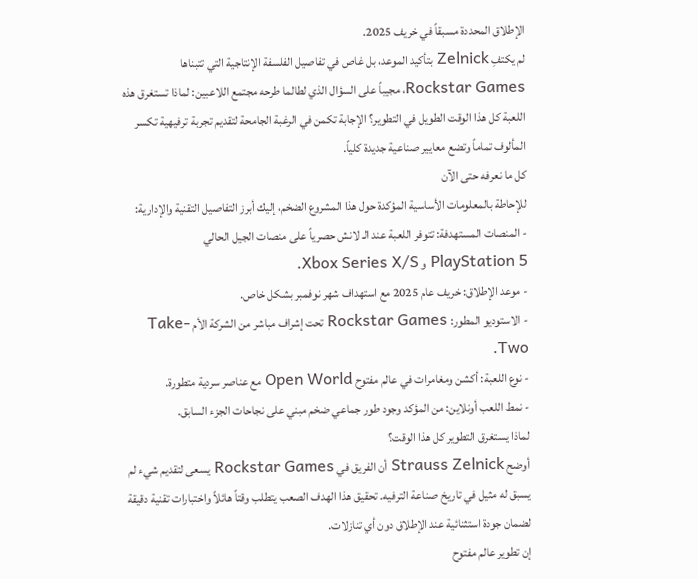الإطلاق المحددة مسبقاً في خريف 2025.
لم يكتفِ Zelnick بتأكيد الموعد، بل غاص في تفاصيل الفلسفة الإنتاجية التي تتبناها Rockstar Games، مجيباً على السؤال الذي لطالما طرحه مجتمع اللاعبين: لماذا تستغرق هذه اللعبة كل هذا الوقت الطويل في التطوير؟ الإجابة تكمن في الرغبة الجامحة لتقديم تجربة ترفيهية تكسر المألوف تماماً وتضع معايير صناعية جديدة كلياً.
كل ما نعرفه حتى الآن
للإحاطة بالمعلومات الأساسية المؤكدة حول هذا المشروع الضخم، إليك أبرز التفاصيل التقنية والإدارية:
- المنصات المستهدفة: تتوفر اللعبة عند الـ لانش حصرياً على منصات الجيل الحالي PlayStation 5 و Xbox Series X/S.
- موعد الإطلاق: خريف عام 2025 مع استهداف شهر نوفمبر بشكل خاص.
- الاستوديو المطور: Rockstar Games تحت إشراف مباشر من الشركة الأم Take-Two.
- نوع اللعبة: أكشن ومغامرات في عالم مفتوح Open World مع عناصر سردية متطورة.
- نمط اللعب أونلاين: من المؤكد وجود طور جماعي ضخم مبني على نجاحات الجزء السابق.
لماذا يستغرق التطوير كل هذا الوقت؟
أوضح Strauss Zelnick أن الفريق في Rockstar Games يسعى لتقديم شيء لم يسبق له مثيل في تاريخ صناعة الترفيه. تحقيق هذا الهدف الصعب يتطلب وقتاً هائلاً واختبارات تقنية دقيقة لضمان جودة استثنائية عند الإطلاق دون أي تنازلات.
إن تطوير عالم مفتوح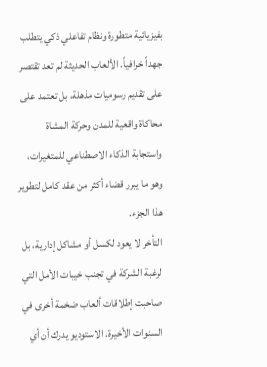بفيزيائية متطورة ونظام تفاعلي ذكي يتطلب جهداً خرافياً. الألعاب الحديثة لم تعد تقتصر على تقديم رسوميات مذهلة، بل تعتمد على محاكاة واقعية للمدن وحركة المشاة واستجابة الذكاء الاصطناعي للمتغيرات، وهو ما يبرر قضاء أكثر من عقد كامل لتطوير هذا الجزء.
التأخر لا يعود لكسل أو مشاكل إدارية، بل لرغبة الشركة في تجنب خيبات الأمل التي صاحبت إطلاقات ألعاب ضخمة أخرى في السنوات الأخيرة. الاستوديو يدرك أن أي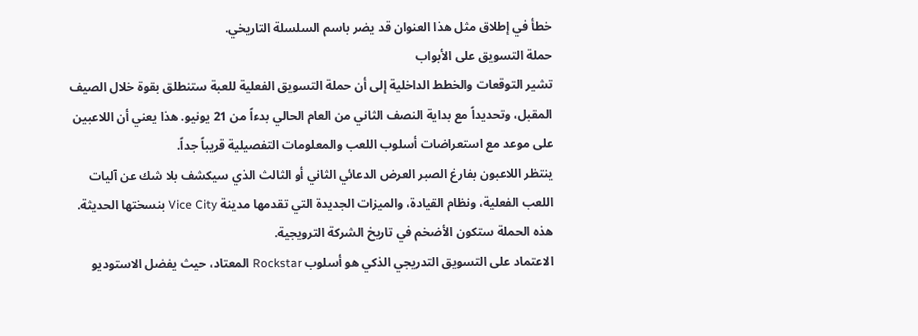خطأ في إطلاق مثل هذا العنوان قد يضر باسم السلسلة التاريخي.
حملة التسويق على الأبواب
تشير التوقعات والخطط الداخلية إلى أن حملة التسويق الفعلية للعبة ستنطلق بقوة خلال الصيف المقبل، وتحديداً مع بداية النصف الثاني من العام الحالي بدءاً من 21 يونيو. هذا يعني أن اللاعبين على موعد مع استعراضات أسلوب اللعب والمعلومات التفصيلية قريباً جداً.
ينتظر اللاعبون بفارغ الصبر العرض الدعائي الثاني أو الثالث الذي سيكشف بلا شك عن آليات اللعب الفعلية، ونظام القيادة، والميزات الجديدة التي تقدمها مدينة Vice City بنسختها الحديثة. هذه الحملة ستكون الأضخم في تاريخ الشركة الترويجية.
الاعتماد على التسويق التدريجي الذكي هو أسلوب Rockstar المعتاد، حيث يفضل الاستوديو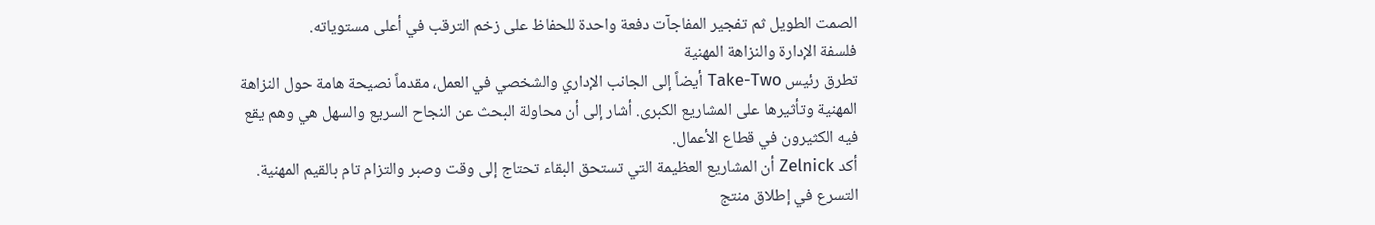الصمت الطويل ثم تفجير المفاجآت دفعة واحدة للحفاظ على زخم الترقب في أعلى مستوياته.
فلسفة الإدارة والنزاهة المهنية
تطرق رئيس Take-Two أيضاً إلى الجانب الإداري والشخصي في العمل، مقدماً نصيحة هامة حول النزاهة المهنية وتأثيرها على المشاريع الكبرى. أشار إلى أن محاولة البحث عن النجاح السريع والسهل هي وهم يقع فيه الكثيرون في قطاع الأعمال.
أكد Zelnick أن المشاريع العظيمة التي تستحق البقاء تحتاج إلى وقت وصبر والتزام تام بالقيم المهنية. التسرع في إطلاق منتج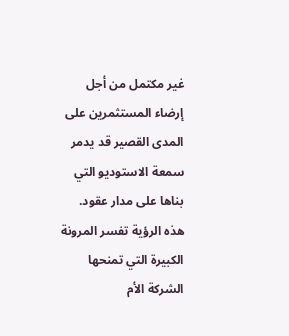غير مكتمل من أجل إرضاء المستثمرين على المدى القصير قد يدمر سمعة الاستوديو التي بناها على مدار عقود.
هذه الرؤية تفسر المرونة الكبيرة التي تمنحها الشركة الأم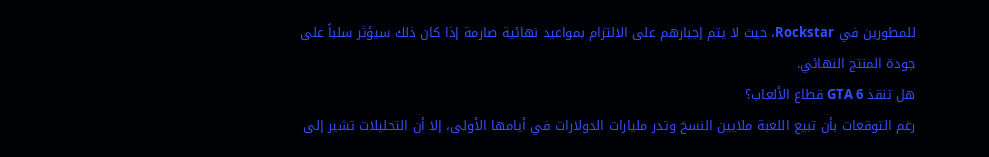للمطورين في Rockstar، حيث لا يتم إجبارهم على الالتزام بمواعيد نهائية صارمة إذا كان ذلك سيؤثر سلباً على جودة المنتج النهائي.
هل تنقذ GTA 6 قطاع الألعاب؟
رغم التوقعات بأن تبيع اللعبة ملايين النسخ وتدر مليارات الدولارات في أيامها الأولى، إلا أن التحليلات تشير إلى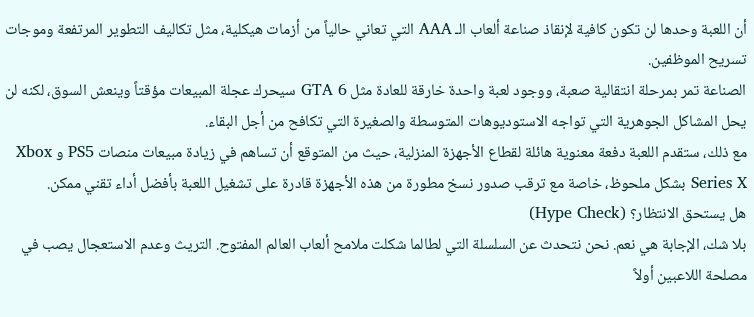أن اللعبة وحدها لن تكون كافية لإنقاذ صناعة ألعاب الـ AAA التي تعاني حالياً من أزمات هيكلية، مثل تكاليف التطوير المرتفعة وموجات تسريح الموظفين.
الصناعة تمر بمرحلة انتقالية صعبة، ووجود لعبة واحدة خارقة للعادة مثل GTA 6 سيحرك عجلة المبيعات مؤقتاً وينعش السوق، لكنه لن يحل المشاكل الجوهرية التي تواجه الاستوديوهات المتوسطة والصغيرة التي تكافح من أجل البقاء.
مع ذلك، ستقدم اللعبة دفعة معنوية هائلة لقطاع الأجهزة المنزلية، حيث من المتوقع أن تساهم في زيادة مبيعات منصات PS5 و Xbox Series X بشكل ملحوظ، خاصة مع ترقب صدور نسخ مطورة من هذه الأجهزة قادرة على تشغيل اللعبة بأفضل أداء تقني ممكن.
هل يستحق الانتظار؟ (Hype Check)
بلا شك، الإجابة هي نعم. نحن نتحدث عن السلسلة التي لطالما شكلت ملامح ألعاب العالم المفتوح. التريث وعدم الاستعجال يصب في مصلحة اللاعبين أولاً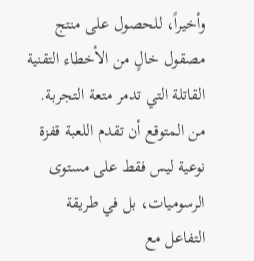وأخيراً، للحصول على منتج مصقول خالٍ من الأخطاء التقنية القاتلة التي تدمر متعة التجربة.
من المتوقع أن تقدم اللعبة قفزة نوعية ليس فقط على مستوى الرسوميات، بل في طريقة التفاعل مع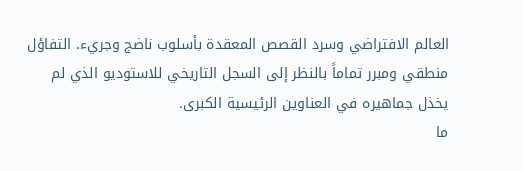العالم الافتراضي وسرد القصص المعقدة بأسلوب ناضج وجريء. التفاؤل منطقي ومبرر تماماً بالنظر إلى السجل التاريخي للاستوديو الذي لم يخذل جماهيره في العناوين الرئيسية الكبرى.
ما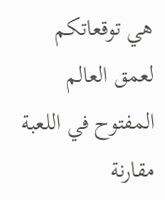هي توقعاتكم لعمق العالم المفتوح في اللعبة مقارنة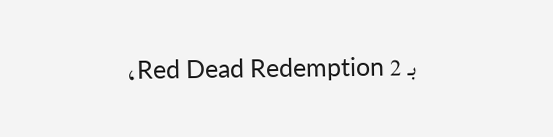بـ Red Dead Redemption 2،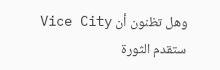وهل تظنون أن Vice City ستقدم الثورة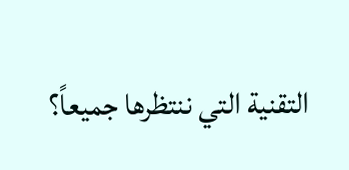التقنية التي ننتظرها جميعاً؟